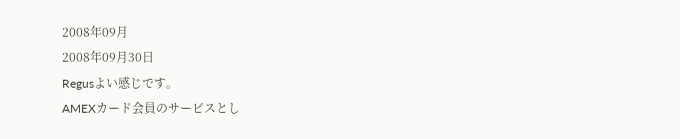2008年09月
2008年09月30日
Regusよい感じです。
AMEXカード会員のサービスとし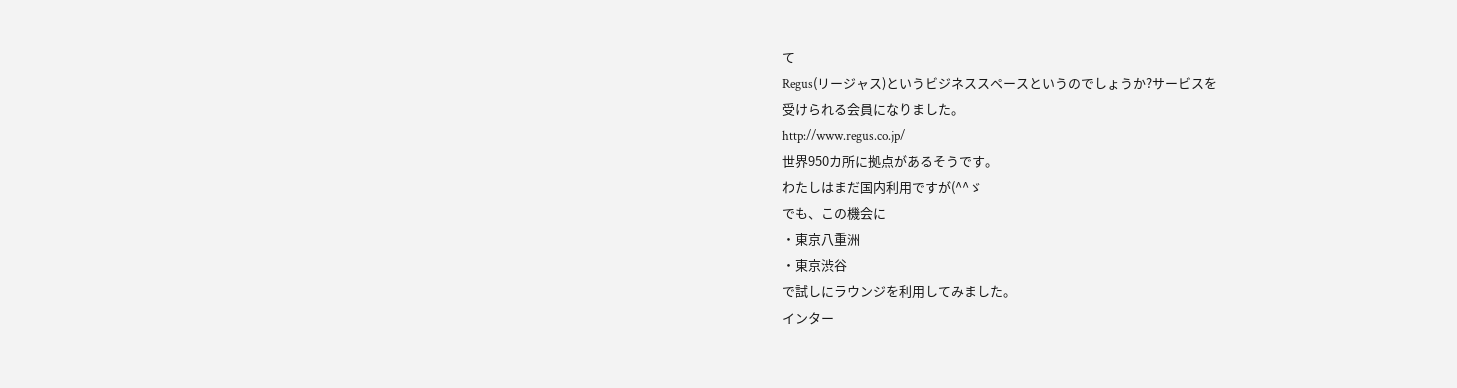て
Regus(リージャス)というビジネススペースというのでしょうか?サービスを
受けられる会員になりました。
http://www.regus.co.jp/
世界950カ所に拠点があるそうです。
わたしはまだ国内利用ですが(^^ゞ
でも、この機会に
・東京八重洲
・東京渋谷
で試しにラウンジを利用してみました。
インター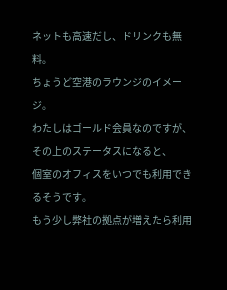ネットも高速だし、ドリンクも無料。
ちょうど空港のラウンジのイメージ。
わたしはゴールド会員なのですが、その上のステータスになると、
個室のオフィスをいつでも利用できるそうです。
もう少し弊社の拠点が増えたら利用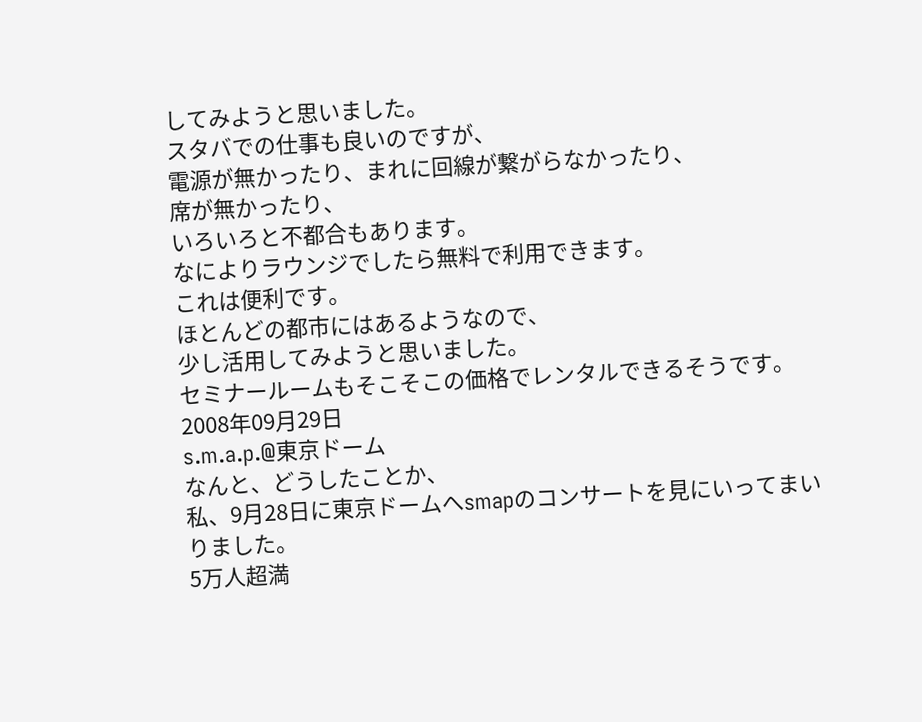してみようと思いました。
スタバでの仕事も良いのですが、
電源が無かったり、まれに回線が繋がらなかったり、
席が無かったり、
いろいろと不都合もあります。
なによりラウンジでしたら無料で利用できます。
これは便利です。
ほとんどの都市にはあるようなので、
少し活用してみようと思いました。
セミナールームもそこそこの価格でレンタルできるそうです。
2008年09月29日
s.m.a.p.@東京ドーム
なんと、どうしたことか、
私、9月28日に東京ドームへsmapのコンサートを見にいってまいりました。
5万人超満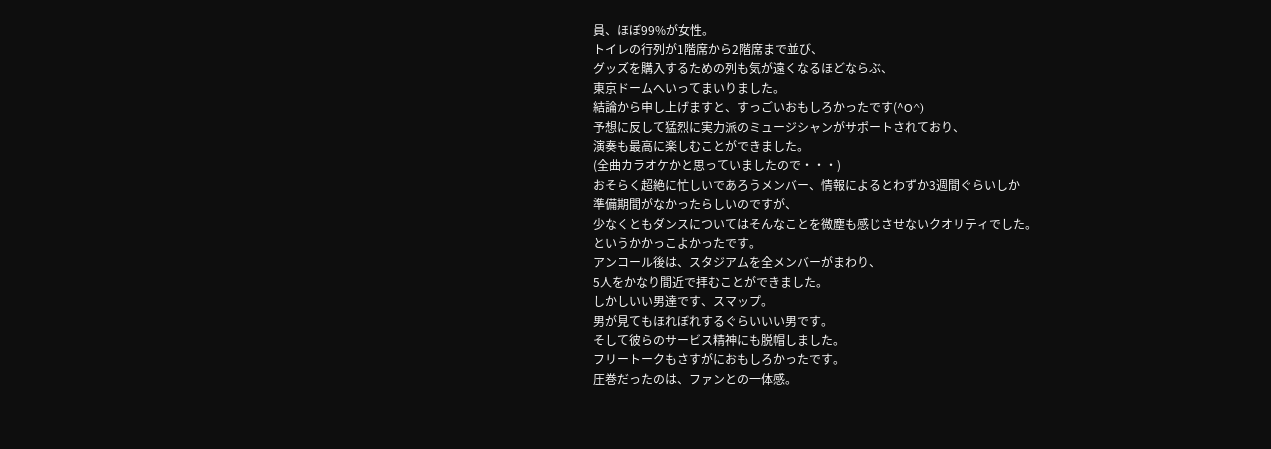員、ほぼ99%が女性。
トイレの行列が1階席から2階席まで並び、
グッズを購入するための列も気が遠くなるほどならぶ、
東京ドームへいってまいりました。
結論から申し上げますと、すっごいおもしろかったです(^O^)
予想に反して猛烈に実力派のミュージシャンがサポートされており、
演奏も最高に楽しむことができました。
(全曲カラオケかと思っていましたので・・・)
おそらく超絶に忙しいであろうメンバー、情報によるとわずか3週間ぐらいしか
準備期間がなかったらしいのですが、
少なくともダンスについてはそんなことを微塵も感じさせないクオリティでした。
というかかっこよかったです。
アンコール後は、スタジアムを全メンバーがまわり、
5人をかなり間近で拝むことができました。
しかしいい男達です、スマップ。
男が見てもほれぼれするぐらいいい男です。
そして彼らのサービス精神にも脱帽しました。
フリートークもさすがにおもしろかったです。
圧巻だったのは、ファンとの一体感。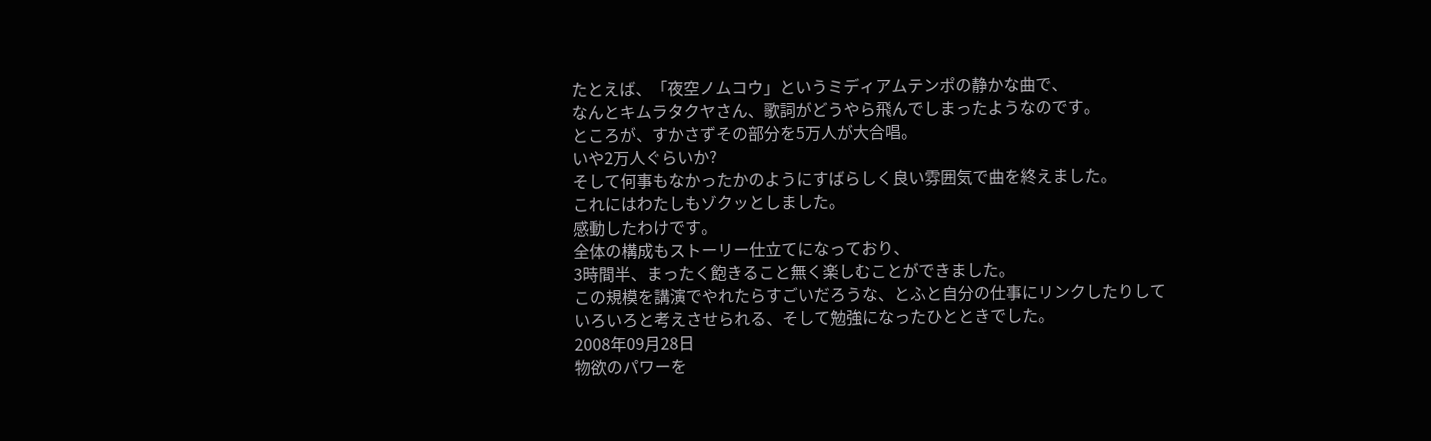たとえば、「夜空ノムコウ」というミディアムテンポの静かな曲で、
なんとキムラタクヤさん、歌詞がどうやら飛んでしまったようなのです。
ところが、すかさずその部分を5万人が大合唱。
いや2万人ぐらいか?
そして何事もなかったかのようにすばらしく良い雰囲気で曲を終えました。
これにはわたしもゾクッとしました。
感動したわけです。
全体の構成もストーリー仕立てになっており、
3時間半、まったく飽きること無く楽しむことができました。
この規模を講演でやれたらすごいだろうな、とふと自分の仕事にリンクしたりして
いろいろと考えさせられる、そして勉強になったひとときでした。
2008年09月28日
物欲のパワーを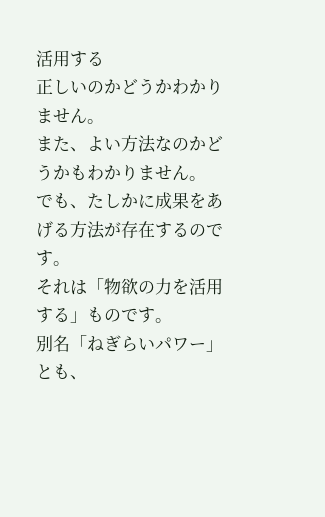活用する
正しいのかどうかわかりません。
また、よい方法なのかどうかもわかりません。
でも、たしかに成果をあげる方法が存在するのです。
それは「物欲の力を活用する」ものです。
別名「ねぎらいパワー」とも、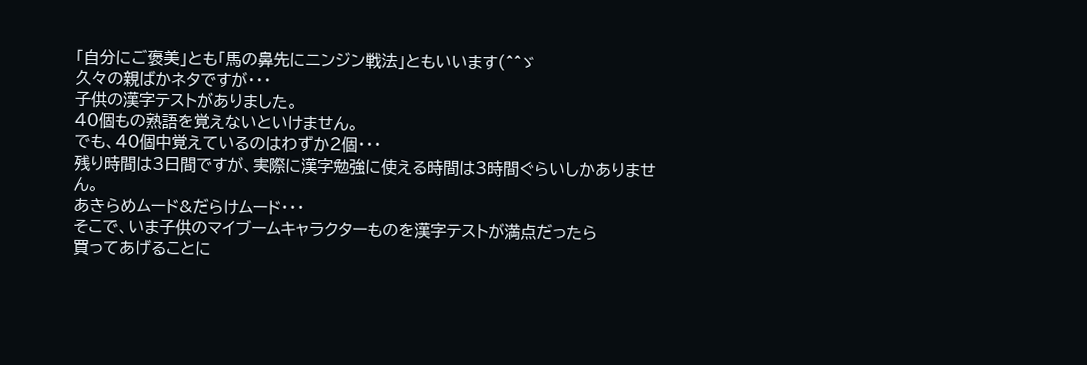「自分にご褒美」とも「馬の鼻先にニンジン戦法」ともいいます(^^ゞ
久々の親ばかネタですが・・・
子供の漢字テストがありました。
40個もの熟語を覚えないといけません。
でも、40個中覚えているのはわずか2個・・・
残り時間は3日間ですが、実際に漢字勉強に使える時間は3時間ぐらいしかありません。
あきらめムード&だらけムード・・・
そこで、いま子供のマイブームキャラクターものを漢字テストが満点だったら
買ってあげることに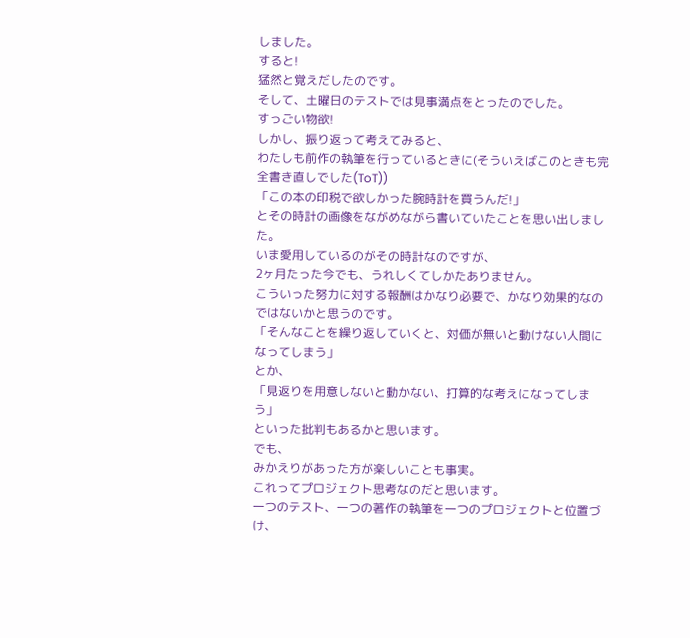しました。
すると!
猛然と覚えだしたのです。
そして、土曜日のテストでは見事満点をとったのでした。
すっごい物欲!
しかし、振り返って考えてみると、
わたしも前作の執筆を行っているときに(そういえばこのときも完全書き直しでした(ToT))
「この本の印税で欲しかった腕時計を買うんだ!」
とその時計の画像をながめながら書いていたことを思い出しました。
いま愛用しているのがその時計なのですが、
2ヶ月たった今でも、うれしくてしかたありません。
こういった努力に対する報酬はかなり必要で、かなり効果的なのではないかと思うのです。
「そんなことを繰り返していくと、対価が無いと動けない人間になってしまう」
とか、
「見返りを用意しないと動かない、打算的な考えになってしまう」
といった批判もあるかと思います。
でも、
みかえりがあった方が楽しいことも事実。
これってプロジェクト思考なのだと思います。
一つのテスト、一つの著作の執筆を一つのプロジェクトと位置づけ、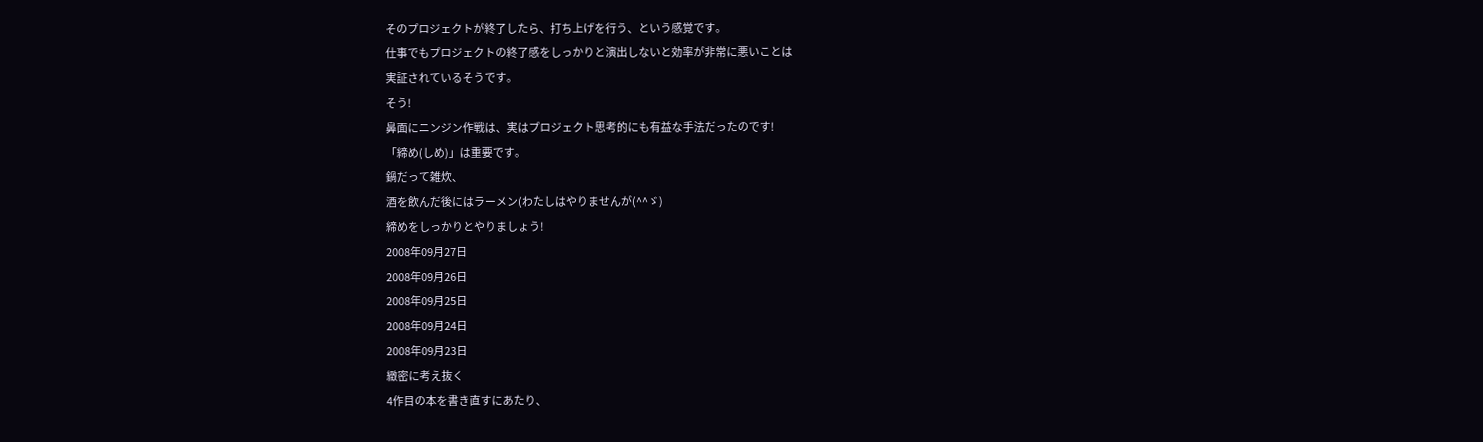そのプロジェクトが終了したら、打ち上げを行う、という感覚です。
仕事でもプロジェクトの終了感をしっかりと演出しないと効率が非常に悪いことは
実証されているそうです。
そう!
鼻面にニンジン作戦は、実はプロジェクト思考的にも有益な手法だったのです!
「締め(しめ)」は重要です。
鍋だって雑炊、
酒を飲んだ後にはラーメン(わたしはやりませんが(^^ゞ)
締めをしっかりとやりましょう!
2008年09月27日
2008年09月26日
2008年09月25日
2008年09月24日
2008年09月23日
緻密に考え抜く
4作目の本を書き直すにあたり、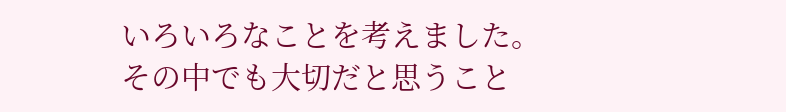いろいろなことを考えました。
その中でも大切だと思うこと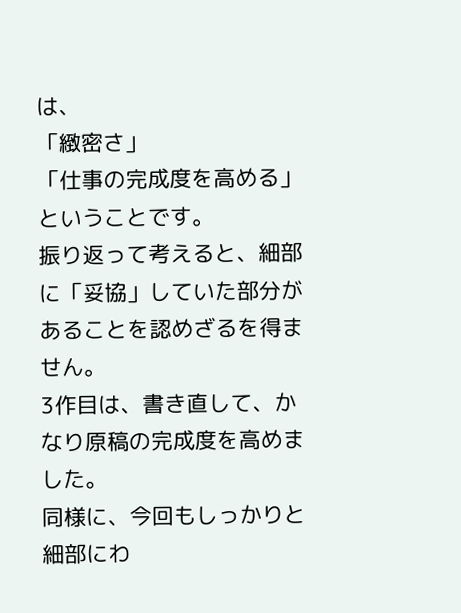は、
「緻密さ」
「仕事の完成度を高める」
ということです。
振り返って考えると、細部に「妥協」していた部分があることを認めざるを得ません。
3作目は、書き直して、かなり原稿の完成度を高めました。
同様に、今回もしっかりと細部にわ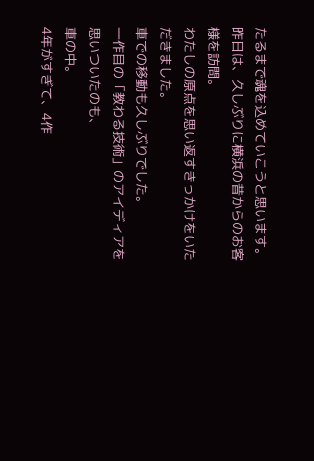たるまで魂を込めていこうと思います。
昨日は、久しぶりに横浜の昔からのお客様を訪問。
わたしの原点を思い返すきっかけをいただきました。
車での移動も久しぶりでした。
一作目の「教わる技術」のアイディアを思いついたのも、
車の中。
4年がすぎて、4作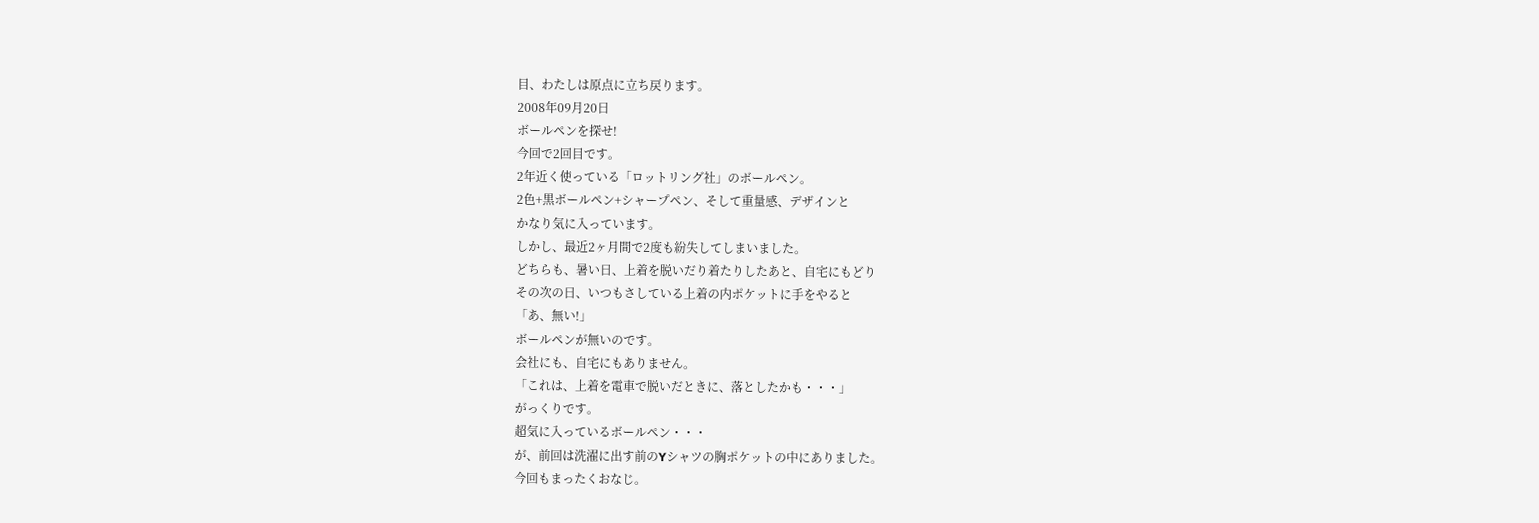目、わたしは原点に立ち戻ります。
2008年09月20日
ボールペンを探せ!
今回で2回目です。
2年近く使っている「ロットリング社」のボールペン。
2色+黒ボールペン+シャープペン、そして重量感、デザインと
かなり気に入っています。
しかし、最近2ヶ月間で2度も紛失してしまいました。
どちらも、暑い日、上着を脱いだり着たりしたあと、自宅にもどり
その次の日、いつもさしている上着の内ポケットに手をやると
「あ、無い!」
ボールペンが無いのです。
会社にも、自宅にもありません。
「これは、上着を電車で脱いだときに、落としたかも・・・」
がっくりです。
超気に入っているボールペン・・・
が、前回は洗濯に出す前のYシャツの胸ポケットの中にありました。
今回もまったくおなじ。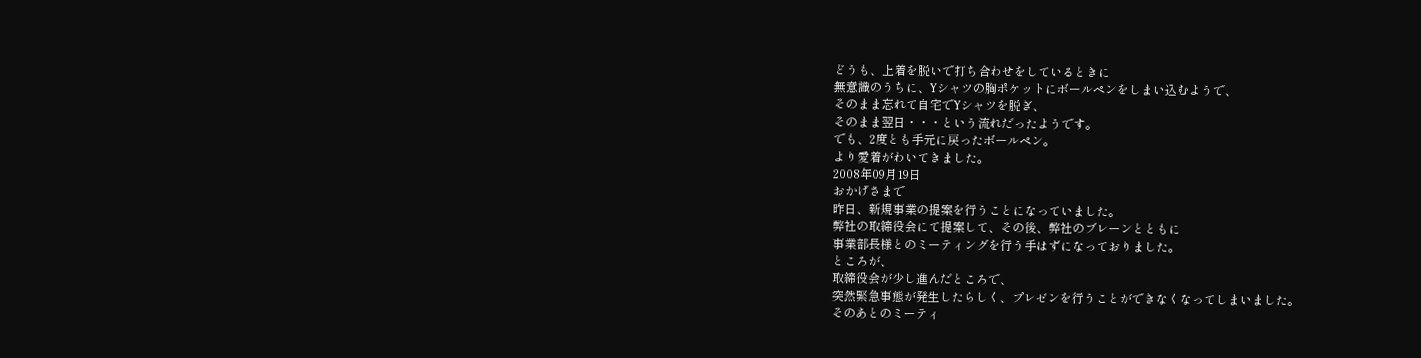どうも、上着を脱いで打ち合わせをしているときに
無意識のうちに、Yシャツの胸ポケットにボールペンをしまい込むようで、
そのまま忘れて自宅でYシャツを脱ぎ、
そのまま翌日・・・という流れだったようです。
でも、2度とも手元に戻ったボールペン。
より愛着がわいてきました。
2008年09月19日
おかげさまで
昨日、新規事業の提案を行うことになっていました。
弊社の取締役会にて提案して、その後、弊社のブレーンとともに
事業部長様とのミーティングを行う手はずになっておりました。
ところが、
取締役会が少し進んだところで、
突然緊急事態が発生したらしく、プレゼンを行うことができなくなってしまいました。
そのあとのミーティ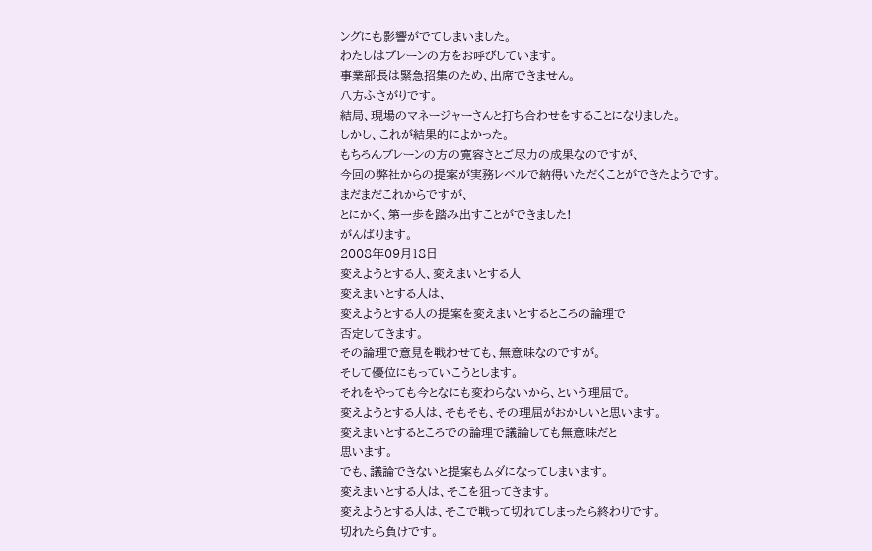ングにも影響がでてしまいました。
わたしはブレーンの方をお呼びしています。
事業部長は緊急招集のため、出席できません。
八方ふさがりです。
結局、現場のマネージャーさんと打ち合わせをすることになりました。
しかし、これが結果的によかった。
もちろんブレーンの方の寛容さとご尽力の成果なのですが、
今回の弊社からの提案が実務レベルで納得いただくことができたようです。
まだまだこれからですが、
とにかく、第一歩を踏み出すことができました!
がんばります。
2008年09月18日
変えようとする人、変えまいとする人
変えまいとする人は、
変えようとする人の提案を変えまいとするところの論理で
否定してきます。
その論理で意見を戦わせても、無意味なのですが。
そして優位にもっていこうとします。
それをやっても今となにも変わらないから、という理屈で。
変えようとする人は、そもそも、その理屈がおかしいと思います。
変えまいとするところでの論理で議論しても無意味だと
思います。
でも、議論できないと提案もムダになってしまいます。
変えまいとする人は、そこを狙ってきます。
変えようとする人は、そこで戦って切れてしまったら終わりです。
切れたら負けです。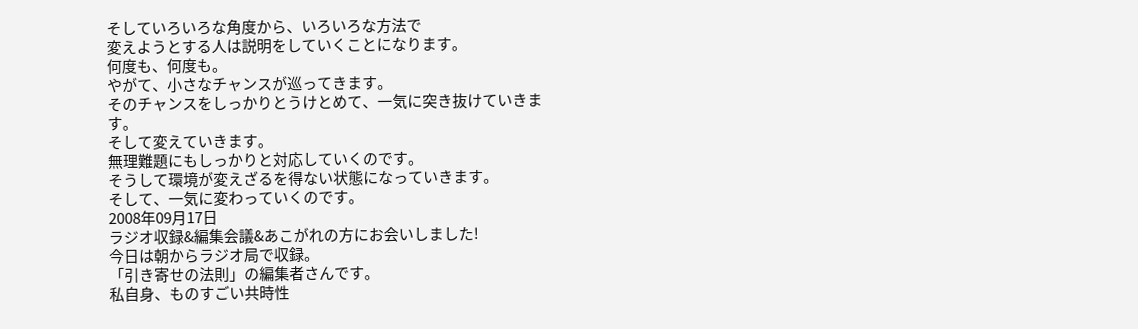そしていろいろな角度から、いろいろな方法で
変えようとする人は説明をしていくことになります。
何度も、何度も。
やがて、小さなチャンスが巡ってきます。
そのチャンスをしっかりとうけとめて、一気に突き抜けていきます。
そして変えていきます。
無理難題にもしっかりと対応していくのです。
そうして環境が変えざるを得ない状態になっていきます。
そして、一気に変わっていくのです。
2008年09月17日
ラジオ収録&編集会議&あこがれの方にお会いしました!
今日は朝からラジオ局で収録。
「引き寄せの法則」の編集者さんです。
私自身、ものすごい共時性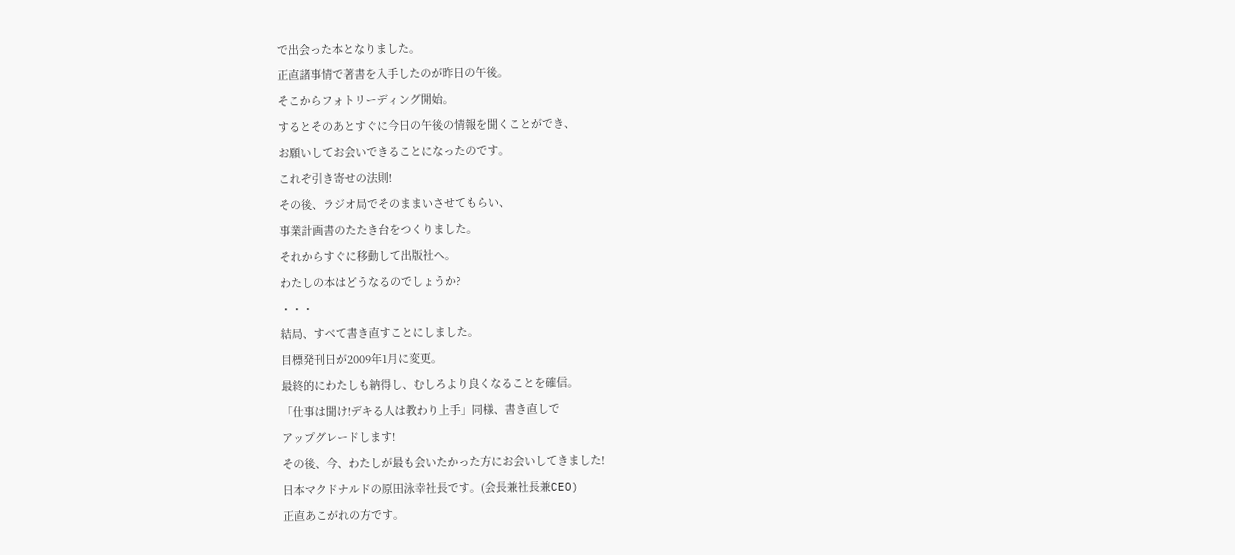で出会った本となりました。
正直諸事情で著書を入手したのが昨日の午後。
そこからフォトリーディング開始。
するとそのあとすぐに今日の午後の情報を聞くことができ、
お願いしてお会いできることになったのです。
これぞ引き寄せの法則!
その後、ラジオ局でそのままいさせてもらい、
事業計画書のたたき台をつくりました。
それからすぐに移動して出版社へ。
わたしの本はどうなるのでしょうか?
・・・
結局、すべて書き直すことにしました。
目標発刊日が2009年1月に変更。
最終的にわたしも納得し、むしろより良くなることを確信。
「仕事は聞け!デキる人は教わり上手」同様、書き直しで
アップグレードします!
その後、今、わたしが最も会いたかった方にお会いしてきました!
日本マクドナルドの原田泳幸社長です。(会長兼社長兼CEO)
正直あこがれの方です。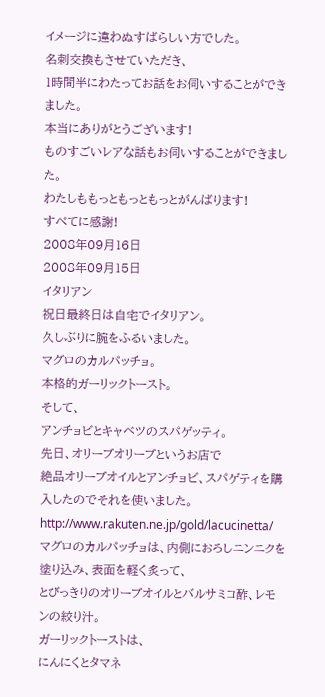イメージに違わぬすばらしい方でした。
名刺交換もさせていただき、
1時間半にわたってお話をお伺いすることができました。
本当にありがとうございます!
ものすごいレアな話もお伺いすることができました。
わたしももっともっともっとがんばります!
すべてに感謝!
2008年09月16日
2008年09月15日
イタリアン
祝日最終日は自宅でイタリアン。
久しぶりに腕をふるいました。
マグロのカルパッチョ。
本格的ガーリックトースト。
そして、
アンチョビとキャベツのスパゲッティ。
先日、オリーブオリーブというお店で
絶品オリーブオイルとアンチョビ、スパゲティを購入したのでそれを使いました。
http://www.rakuten.ne.jp/gold/lacucinetta/
マグロのカルパッチョは、内側におろしニンニクを塗り込み、表面を軽く炙って、
とびっきりのオリーブオイルとバルサミコ酢、レモンの絞り汁。
ガーリックトーストは、
にんにくとタマネ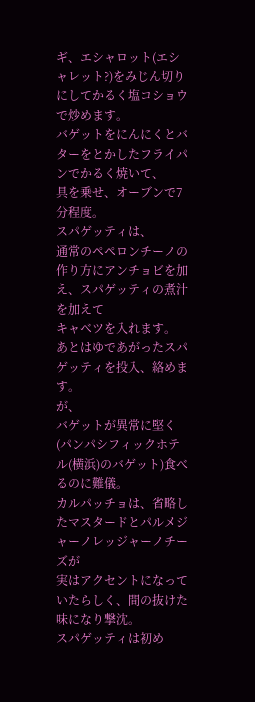ギ、エシャロット(エシャレット?)をみじん切りにしてかるく塩コショウで炒めます。
バゲットをにんにくとバターをとかしたフライパンでかるく焼いて、
具を乗せ、オーブンで7分程度。
スパゲッティは、
通常のペペロンチーノの作り方にアンチョビを加え、スパゲッティの煮汁を加えて
キャベツを入れます。
あとはゆであがったスパゲッティを投入、絡めます。
が、
バゲットが異常に堅く(パンパシフィックホテル(横浜)のバゲット)食べるのに難儀。
カルパッチョは、省略したマスタードとパルメジャーノレッジャーノチーズが
実はアクセントになっていたらしく、間の抜けた味になり撃沈。
スパゲッティは初め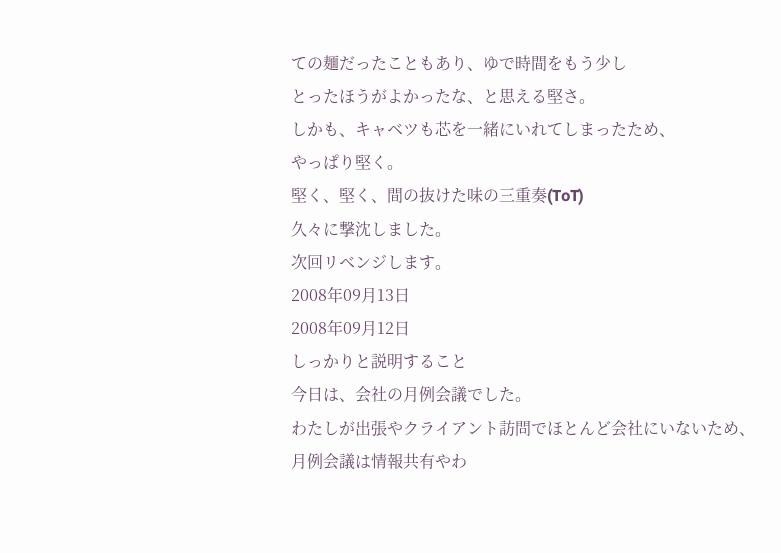ての麺だったこともあり、ゆで時間をもう少し
とったほうがよかったな、と思える堅さ。
しかも、キャベツも芯を一緒にいれてしまったため、
やっぱり堅く。
堅く、堅く、間の抜けた味の三重奏(ToT)
久々に撃沈しました。
次回リベンジします。
2008年09月13日
2008年09月12日
しっかりと説明すること
今日は、会社の月例会議でした。
わたしが出張やクライアント訪問でほとんど会社にいないため、
月例会議は情報共有やわ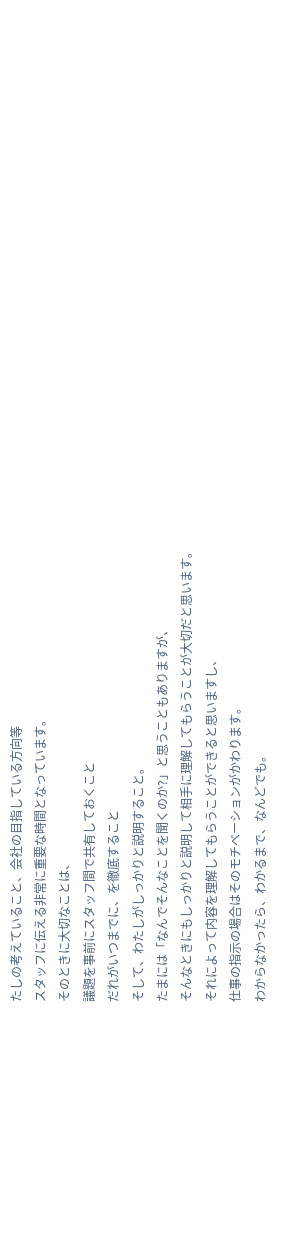たしの考えていること、会社の目指している方向等
スタッフに伝える非常に重要な時間となっています。
そのときに大切なことは、
議題を事前にスタッフ間で共有しておくこと
だれがいつまでに、を徹底すること
そして、わたしがしっかりと説明すること。
たまには「なんでそんなことを聞くのか?」と思うこともありますが、
そんなときにもしっかりと説明して相手に理解してもらうことが大切だと思います。
それによって内容を理解してもらうことができると思いますし、
仕事の指示の場合はそのモチベーションがかわります。
わからなかったら、わかるまで、なんどでも。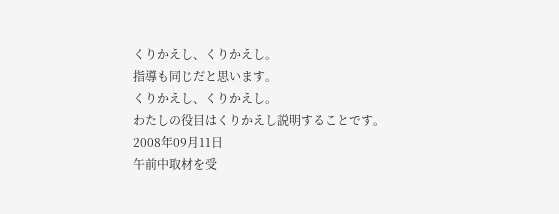くりかえし、くりかえし。
指導も同じだと思います。
くりかえし、くりかえし。
わたしの役目はくりかえし説明することです。
2008年09月11日
午前中取材を受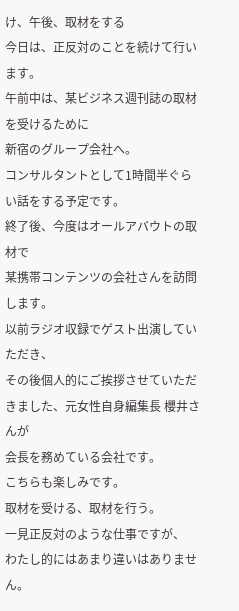け、午後、取材をする
今日は、正反対のことを続けて行います。
午前中は、某ビジネス週刊誌の取材を受けるために
新宿のグループ会社へ。
コンサルタントとして1時間半ぐらい話をする予定です。
終了後、今度はオールアバウトの取材で
某携帯コンテンツの会社さんを訪問します。
以前ラジオ収録でゲスト出演していただき、
その後個人的にご挨拶させていただきました、元女性自身編集長 櫻井さんが
会長を務めている会社です。
こちらも楽しみです。
取材を受ける、取材を行う。
一見正反対のような仕事ですが、
わたし的にはあまり違いはありません。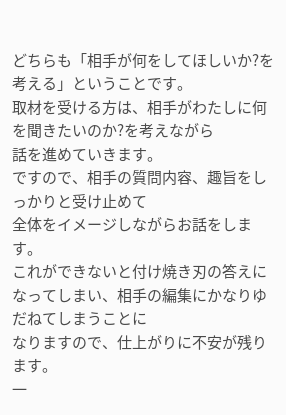どちらも「相手が何をしてほしいか?を考える」ということです。
取材を受ける方は、相手がわたしに何を聞きたいのか?を考えながら
話を進めていきます。
ですので、相手の質問内容、趣旨をしっかりと受け止めて
全体をイメージしながらお話をします。
これができないと付け焼き刃の答えになってしまい、相手の編集にかなりゆだねてしまうことに
なりますので、仕上がりに不安が残ります。
一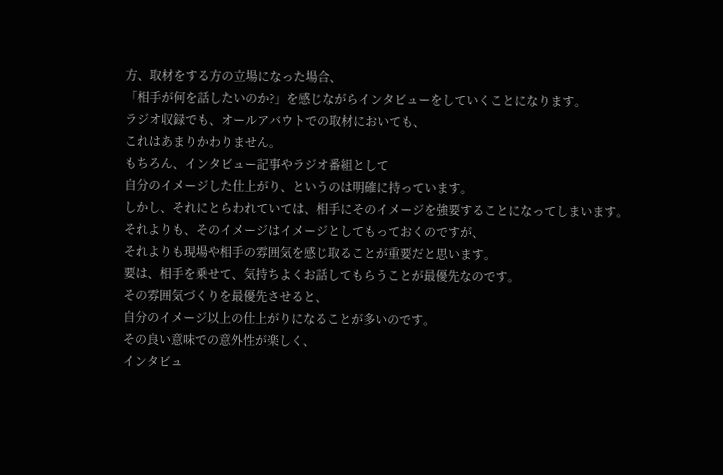方、取材をする方の立場になった場合、
「相手が何を話したいのか?」を感じながらインタビューをしていくことになります。
ラジオ収録でも、オールアバウトでの取材においても、
これはあまりかわりません。
もちろん、インタビュー記事やラジオ番組として
自分のイメージした仕上がり、というのは明確に持っています。
しかし、それにとらわれていては、相手にそのイメージを強要することになってしまいます。
それよりも、そのイメージはイメージとしてもっておくのですが、
それよりも現場や相手の雰囲気を感じ取ることが重要だと思います。
要は、相手を乗せて、気持ちよくお話してもらうことが最優先なのです。
その雰囲気づくりを最優先させると、
自分のイメージ以上の仕上がりになることが多いのです。
その良い意味での意外性が楽しく、
インタビュ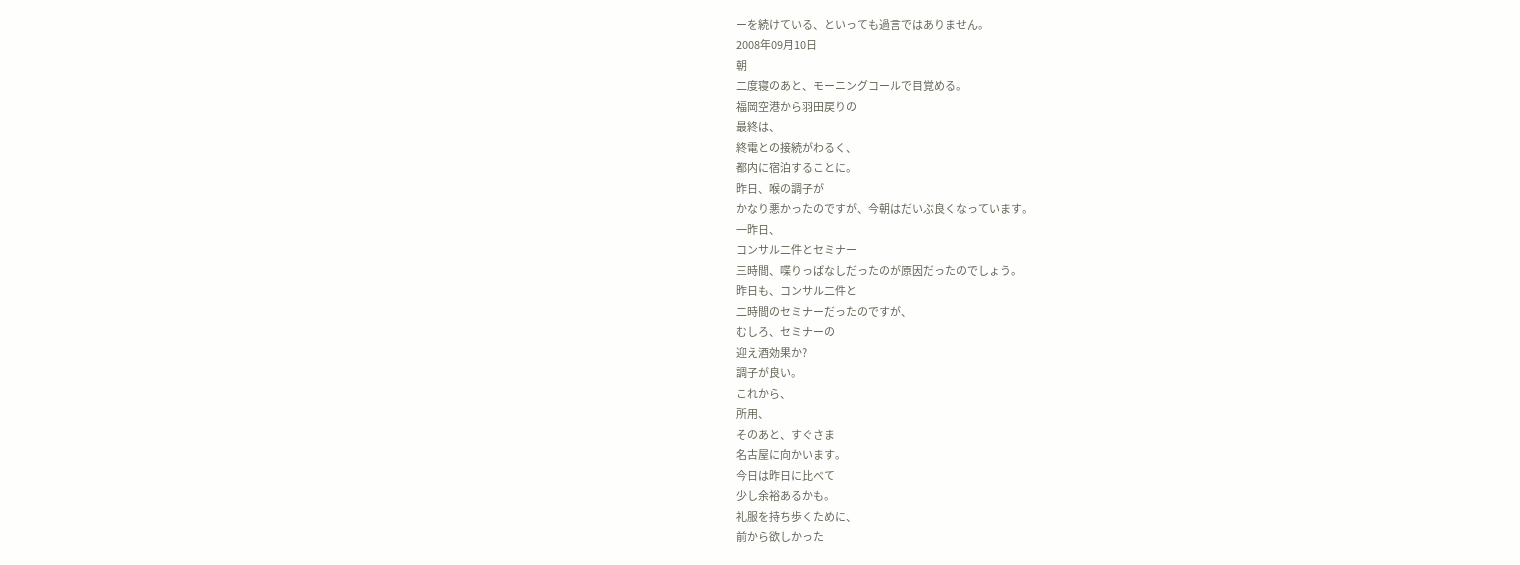ーを続けている、といっても過言ではありません。
2008年09月10日
朝
二度寝のあと、モーニングコールで目覚める。
福岡空港から羽田戻りの
最終は、
終電との接続がわるく、
都内に宿泊することに。
昨日、喉の調子が
かなり悪かったのですが、今朝はだいぶ良くなっています。
一昨日、
コンサル二件とセミナー
三時間、喋りっぱなしだったのが原因だったのでしょう。
昨日も、コンサル二件と
二時間のセミナーだったのですが、
むしろ、セミナーの
迎え酒効果か?
調子が良い。
これから、
所用、
そのあと、すぐさま
名古屋に向かいます。
今日は昨日に比べて
少し余裕あるかも。
礼服を持ち歩くために、
前から欲しかった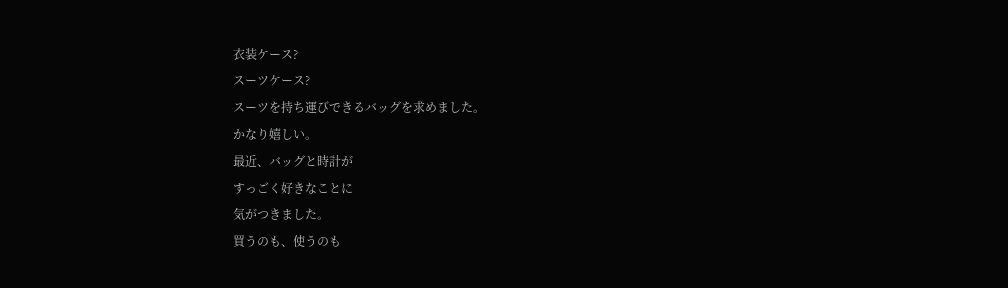衣装ケース?
スーツケース?
スーツを持ち運びできるバッグを求めました。
かなり嬉しい。
最近、バッグと時計が
すっごく好きなことに
気がつきました。
買うのも、使うのも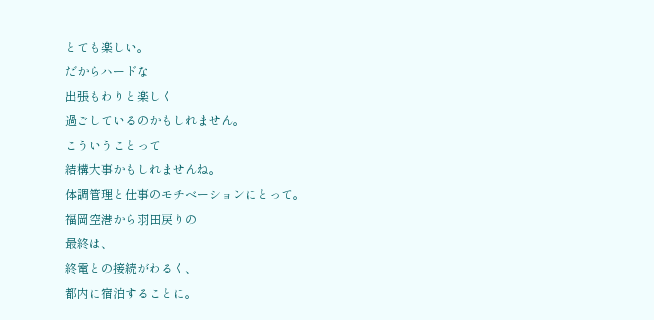とても楽しい。
だからハードな
出張もわりと楽しく
過ごしているのかもしれません。
こういうことって
結構大事かもしれませんね。
体調管理と仕事のモチベーションにとって。
福岡空港から羽田戻りの
最終は、
終電との接続がわるく、
都内に宿泊することに。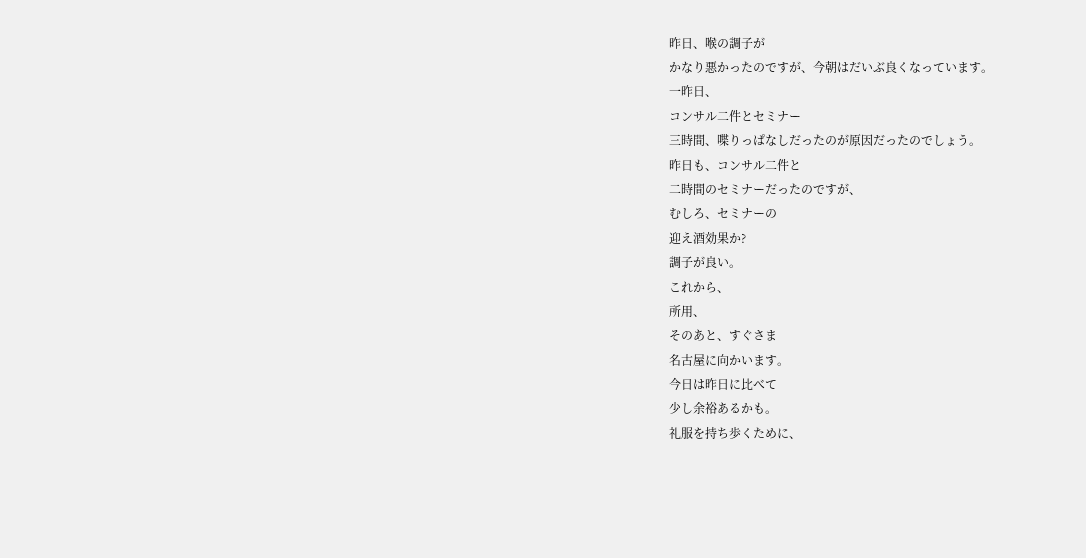昨日、喉の調子が
かなり悪かったのですが、今朝はだいぶ良くなっています。
一昨日、
コンサル二件とセミナー
三時間、喋りっぱなしだったのが原因だったのでしょう。
昨日も、コンサル二件と
二時間のセミナーだったのですが、
むしろ、セミナーの
迎え酒効果か?
調子が良い。
これから、
所用、
そのあと、すぐさま
名古屋に向かいます。
今日は昨日に比べて
少し余裕あるかも。
礼服を持ち歩くために、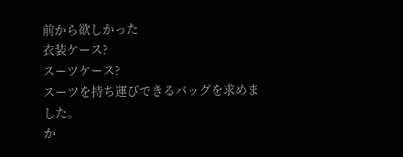前から欲しかった
衣装ケース?
スーツケース?
スーツを持ち運びできるバッグを求めました。
か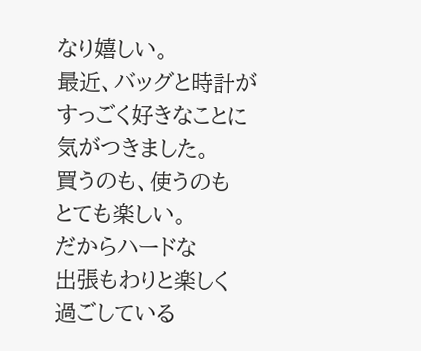なり嬉しい。
最近、バッグと時計が
すっごく好きなことに
気がつきました。
買うのも、使うのも
とても楽しい。
だからハードな
出張もわりと楽しく
過ごしている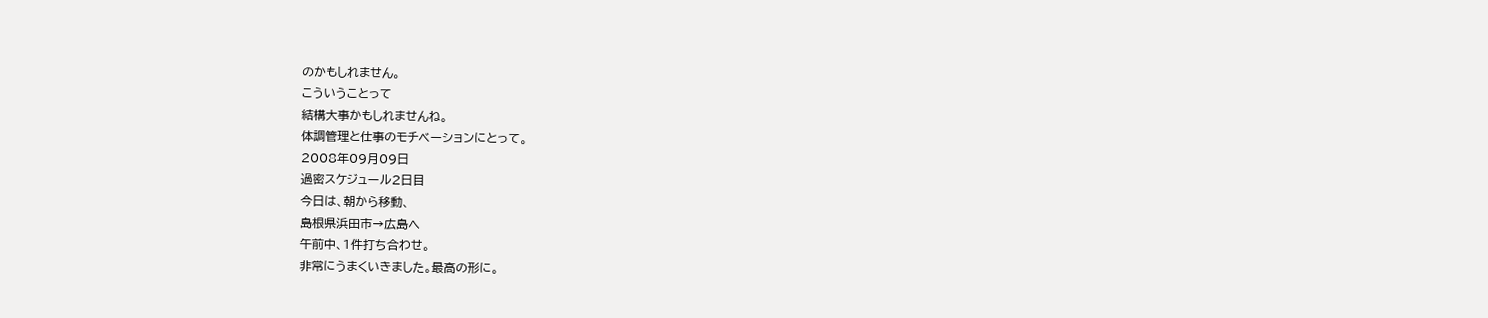のかもしれません。
こういうことって
結構大事かもしれませんね。
体調管理と仕事のモチベーションにとって。
2008年09月09日
過密スケジュール2日目
今日は、朝から移動、
島根県浜田市→広島へ
午前中、1件打ち合わせ。
非常にうまくいきました。最高の形に。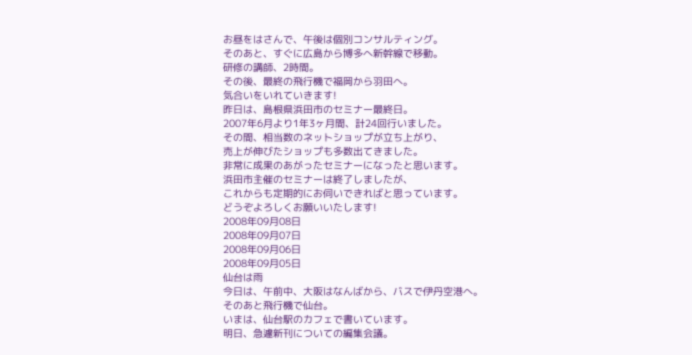お昼をはさんで、午後は個別コンサルティング。
そのあと、すぐに広島から博多へ新幹線で移動。
研修の講師、2時間。
その後、最終の飛行機で福岡から羽田へ。
気合いをいれていきます!
昨日は、島根県浜田市のセミナー最終日。
2007年6月より1年3ヶ月間、計24回行いました。
その間、相当数のネットショップが立ち上がり、
売上が伸びたショップも多数出てきました。
非常に成果のあがったセミナーになったと思います。
浜田市主催のセミナーは終了しましたが、
これからも定期的にお伺いできればと思っています。
どうぞよろしくお願いいたします!
2008年09月08日
2008年09月07日
2008年09月06日
2008年09月05日
仙台は雨
今日は、午前中、大阪はなんばから、バスで伊丹空港へ。
そのあと飛行機で仙台。
いまは、仙台駅のカフェで書いています。
明日、急遽新刊についての編集会議。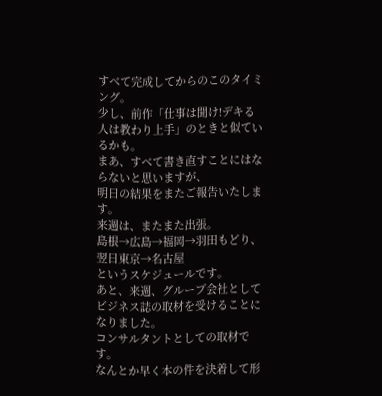すべて完成してからのこのタイミング。
少し、前作「仕事は聞け!デキる人は教わり上手」のときと似ているかも。
まあ、すべて書き直すことにはならないと思いますが、
明日の結果をまたご報告いたします。
来週は、またまた出張。
島根→広島→福岡→羽田もどり、翌日東京→名古屋
というスケジュールです。
あと、来週、グループ会社としてビジネス誌の取材を受けることになりました。
コンサルタントとしての取材です。
なんとか早く本の件を決着して形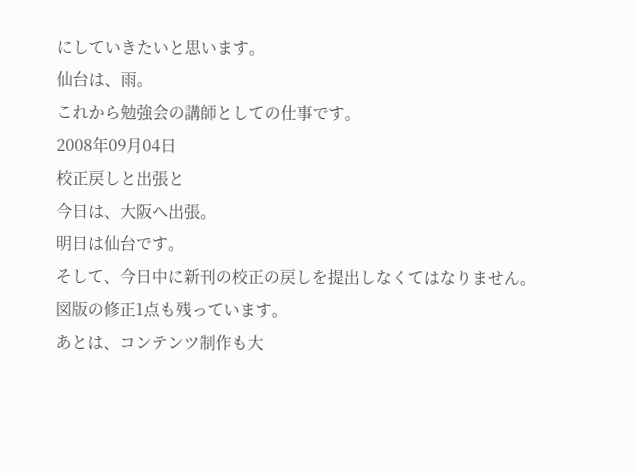にしていきたいと思います。
仙台は、雨。
これから勉強会の講師としての仕事です。
2008年09月04日
校正戻しと出張と
今日は、大阪へ出張。
明日は仙台です。
そして、今日中に新刊の校正の戻しを提出しなくてはなりません。
図版の修正1点も残っています。
あとは、コンテンツ制作も大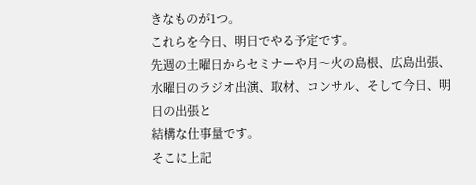きなものが1つ。
これらを今日、明日でやる予定です。
先週の土曜日からセミナーや月〜火の島根、広島出張、
水曜日のラジオ出演、取材、コンサル、そして今日、明日の出張と
結構な仕事量です。
そこに上記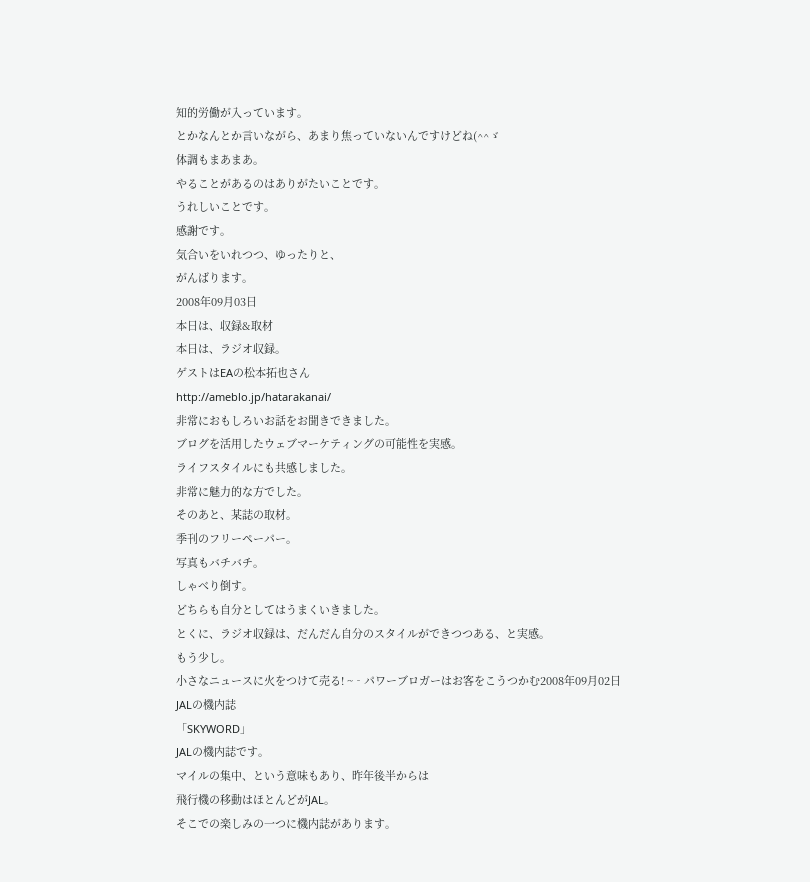知的労働が入っています。
とかなんとか言いながら、あまり焦っていないんですけどね(^^ゞ
体調もまあまあ。
やることがあるのはありがたいことです。
うれしいことです。
感謝です。
気合いをいれつつ、ゆったりと、
がんばります。
2008年09月03日
本日は、収録&取材
本日は、ラジオ収録。
ゲストはEAの松本拓也さん
http://ameblo.jp/hatarakanai/
非常におもしろいお話をお聞きできました。
ブログを活用したウェブマーケティングの可能性を実感。
ライフスタイルにも共感しました。
非常に魅力的な方でした。
そのあと、某誌の取材。
季刊のフリーペーパー。
写真もバチバチ。
しゃべり倒す。
どちらも自分としてはうまくいきました。
とくに、ラジオ収録は、だんだん自分のスタイルができつつある、と実感。
もう少し。
小さなニュースに火をつけて売る! ~‐パワーブロガーはお客をこうつかむ2008年09月02日
JALの機内誌
「SKYWORD」
JALの機内誌です。
マイルの集中、という意味もあり、昨年後半からは
飛行機の移動はほとんどがJAL。
そこでの楽しみの一つに機内誌があります。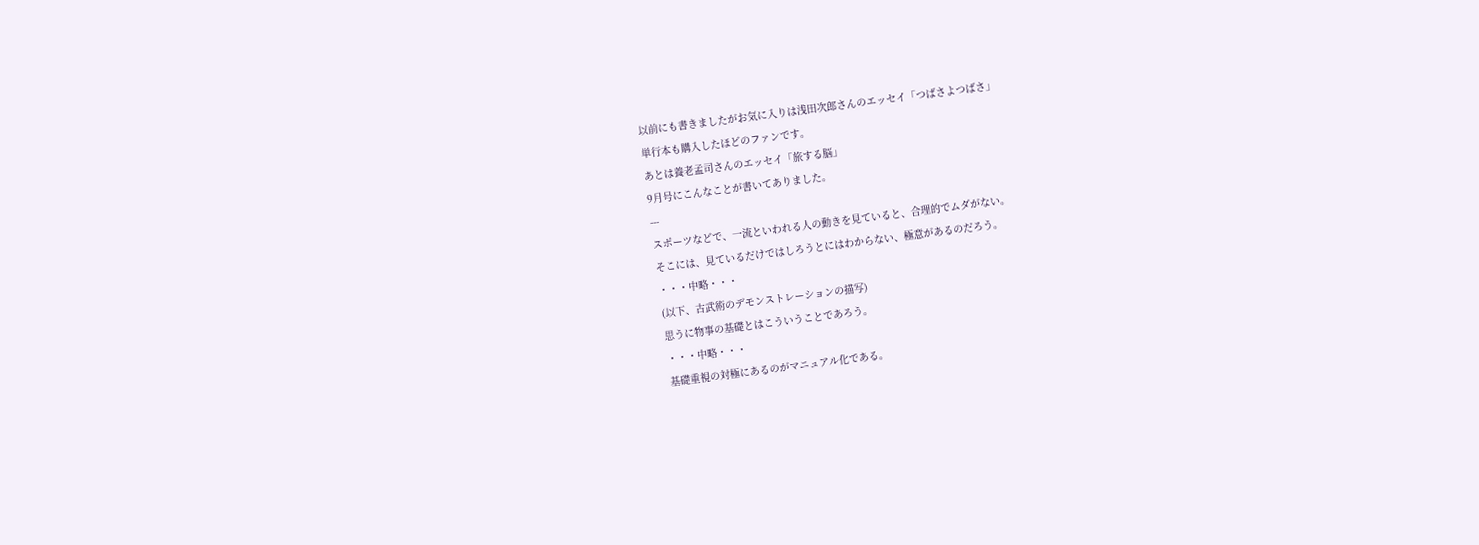以前にも書きましたがお気に入りは浅田次郎さんのエッセイ「つばさよつばさ」
単行本も購入したほどのファンです。
あとは養老孟司さんのエッセイ「旅する脳」
9月号にこんなことが書いてありました。
---
スポーツなどで、一流といわれる人の動きを見ていると、合理的でムダがない。
そこには、見ているだけではしろうとにはわからない、極意があるのだろう。
・・・中略・・・
(以下、古武術のデモンストレーションの描写)
思うに物事の基礎とはこういうことであろう。
・・・中略・・・
基礎重視の対極にあるのがマニュアル化である。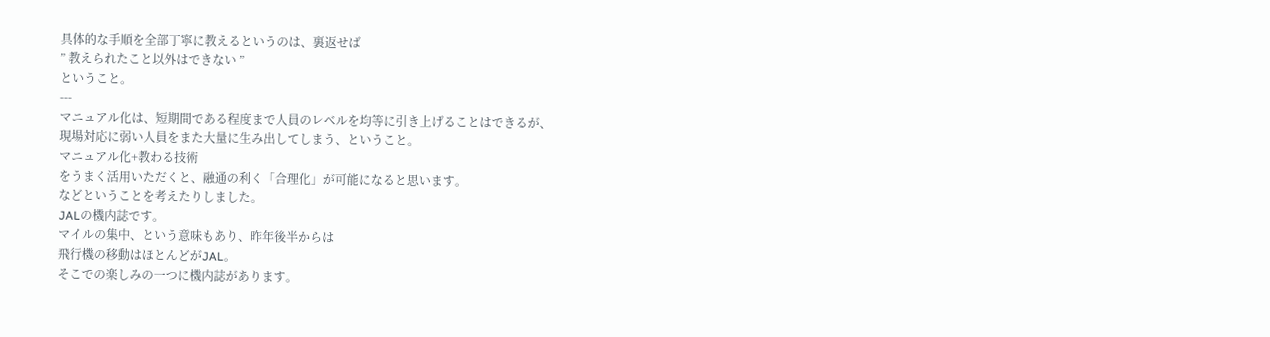具体的な手順を全部丁寧に教えるというのは、裏返せば
” 教えられたこと以外はできない ”
ということ。
---
マニュアル化は、短期間である程度まで人員のレベルを均等に引き上げることはできるが、
現場対応に弱い人員をまた大量に生み出してしまう、ということ。
マニュアル化+教わる技術
をうまく活用いただくと、融通の利く「合理化」が可能になると思います。
などということを考えたりしました。
JALの機内誌です。
マイルの集中、という意味もあり、昨年後半からは
飛行機の移動はほとんどがJAL。
そこでの楽しみの一つに機内誌があります。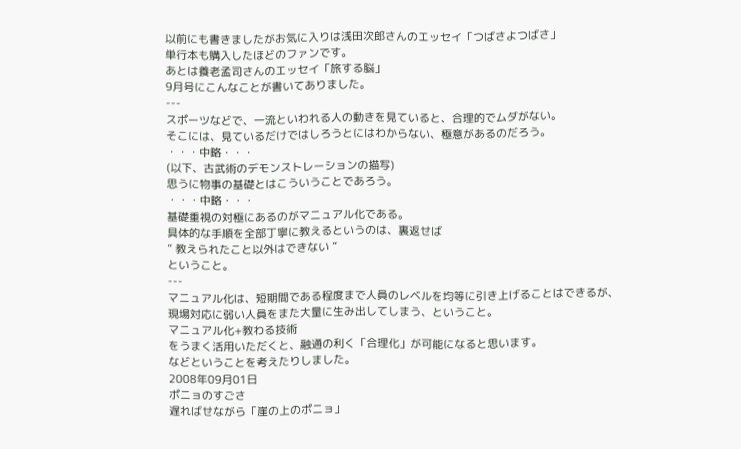以前にも書きましたがお気に入りは浅田次郎さんのエッセイ「つばさよつばさ」
単行本も購入したほどのファンです。
あとは養老孟司さんのエッセイ「旅する脳」
9月号にこんなことが書いてありました。
---
スポーツなどで、一流といわれる人の動きを見ていると、合理的でムダがない。
そこには、見ているだけではしろうとにはわからない、極意があるのだろう。
・・・中略・・・
(以下、古武術のデモンストレーションの描写)
思うに物事の基礎とはこういうことであろう。
・・・中略・・・
基礎重視の対極にあるのがマニュアル化である。
具体的な手順を全部丁寧に教えるというのは、裏返せば
” 教えられたこと以外はできない ”
ということ。
---
マニュアル化は、短期間である程度まで人員のレベルを均等に引き上げることはできるが、
現場対応に弱い人員をまた大量に生み出してしまう、ということ。
マニュアル化+教わる技術
をうまく活用いただくと、融通の利く「合理化」が可能になると思います。
などということを考えたりしました。
2008年09月01日
ポニョのすごさ
遅ればせながら「崖の上のポニョ」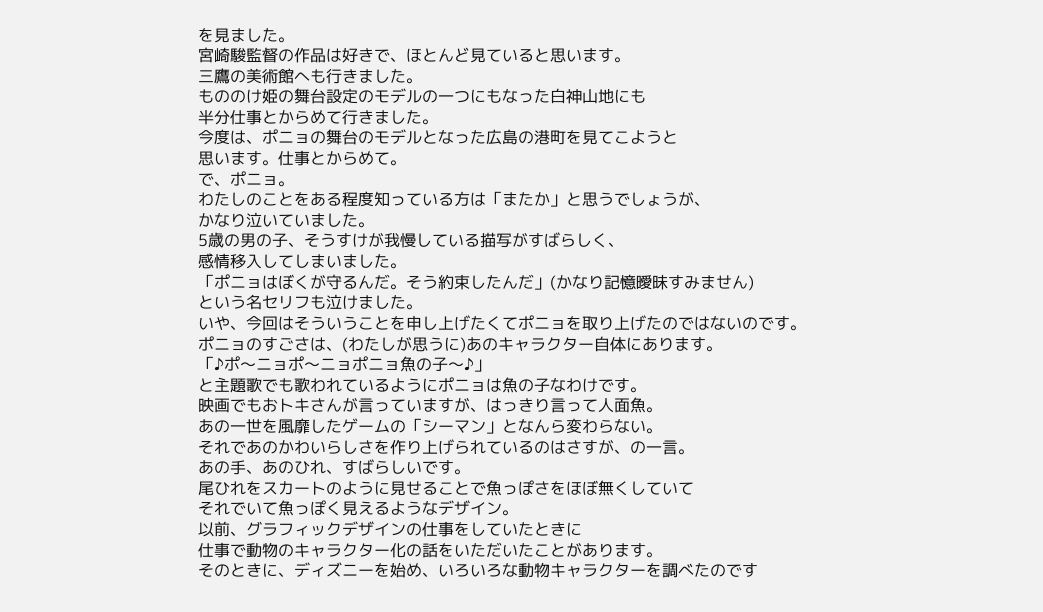を見ました。
宮崎駿監督の作品は好きで、ほとんど見ていると思います。
三鷹の美術館へも行きました。
もののけ姫の舞台設定のモデルの一つにもなった白神山地にも
半分仕事とからめて行きました。
今度は、ポニョの舞台のモデルとなった広島の港町を見てこようと
思います。仕事とからめて。
で、ポニョ。
わたしのことをある程度知っている方は「またか」と思うでしょうが、
かなり泣いていました。
5歳の男の子、そうすけが我慢している描写がすばらしく、
感情移入してしまいました。
「ポニョはぼくが守るんだ。そう約束したんだ」(かなり記憶曖昧すみません)
という名セリフも泣けました。
いや、今回はそういうことを申し上げたくてポニョを取り上げたのではないのです。
ポニョのすごさは、(わたしが思うに)あのキャラクター自体にあります。
「♪ポ〜ニョポ〜ニョポニョ魚の子〜♪」
と主題歌でも歌われているようにポニョは魚の子なわけです。
映画でもおトキさんが言っていますが、はっきり言って人面魚。
あの一世を風靡したゲームの「シーマン」となんら変わらない。
それであのかわいらしさを作り上げられているのはさすが、の一言。
あの手、あのひれ、すばらしいです。
尾ひれをスカートのように見せることで魚っぽさをほぼ無くしていて
それでいて魚っぽく見えるようなデザイン。
以前、グラフィックデザインの仕事をしていたときに
仕事で動物のキャラクター化の話をいただいたことがあります。
そのときに、ディズニーを始め、いろいろな動物キャラクターを調べたのです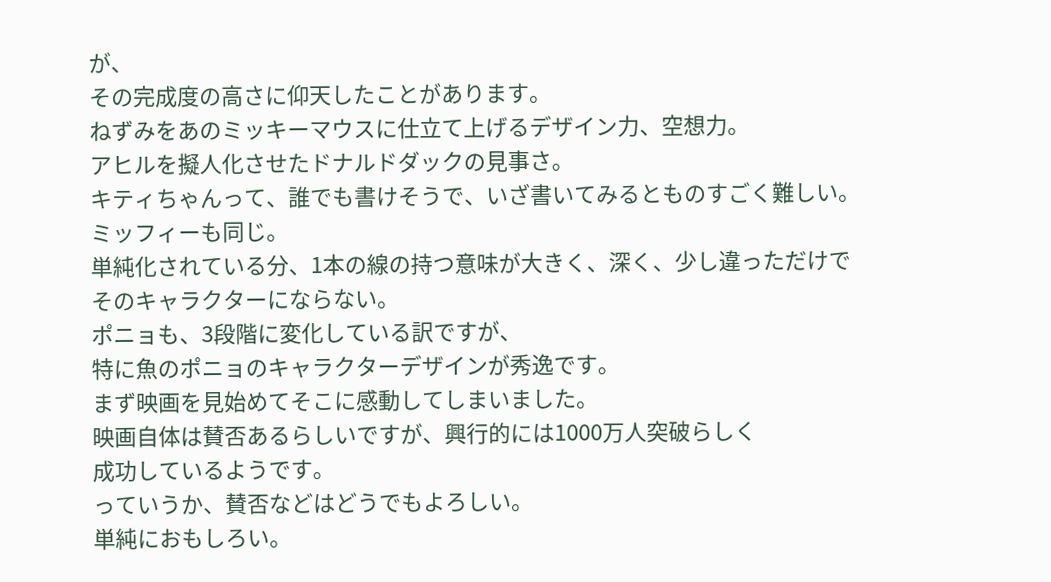が、
その完成度の高さに仰天したことがあります。
ねずみをあのミッキーマウスに仕立て上げるデザイン力、空想力。
アヒルを擬人化させたドナルドダックの見事さ。
キティちゃんって、誰でも書けそうで、いざ書いてみるとものすごく難しい。
ミッフィーも同じ。
単純化されている分、1本の線の持つ意味が大きく、深く、少し違っただけで
そのキャラクターにならない。
ポニョも、3段階に変化している訳ですが、
特に魚のポニョのキャラクターデザインが秀逸です。
まず映画を見始めてそこに感動してしまいました。
映画自体は賛否あるらしいですが、興行的には1000万人突破らしく
成功しているようです。
っていうか、賛否などはどうでもよろしい。
単純におもしろい。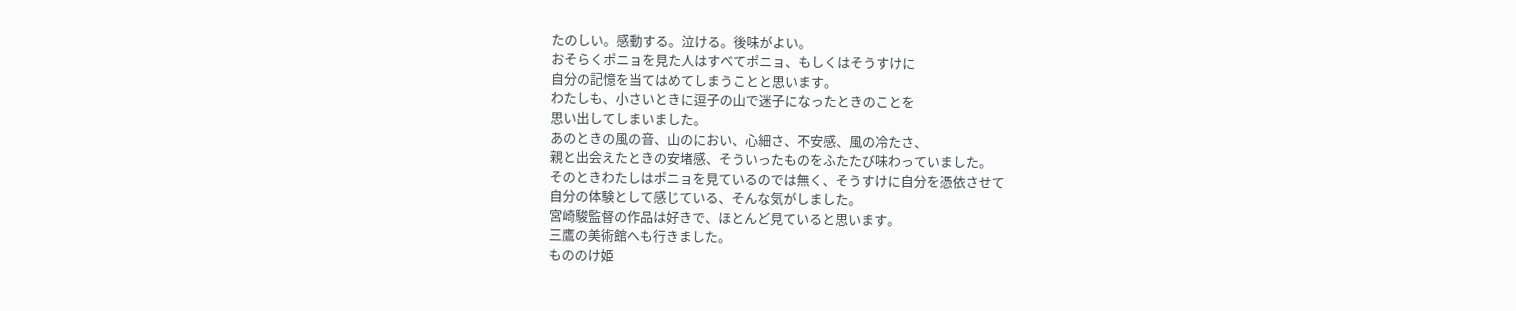たのしい。感動する。泣ける。後味がよい。
おそらくポニョを見た人はすべてポニョ、もしくはそうすけに
自分の記憶を当てはめてしまうことと思います。
わたしも、小さいときに逗子の山で迷子になったときのことを
思い出してしまいました。
あのときの風の音、山のにおい、心細さ、不安感、風の冷たさ、
親と出会えたときの安堵感、そういったものをふたたび味わっていました。
そのときわたしはポニョを見ているのでは無く、そうすけに自分を憑依させて
自分の体験として感じている、そんな気がしました。
宮崎駿監督の作品は好きで、ほとんど見ていると思います。
三鷹の美術館へも行きました。
もののけ姫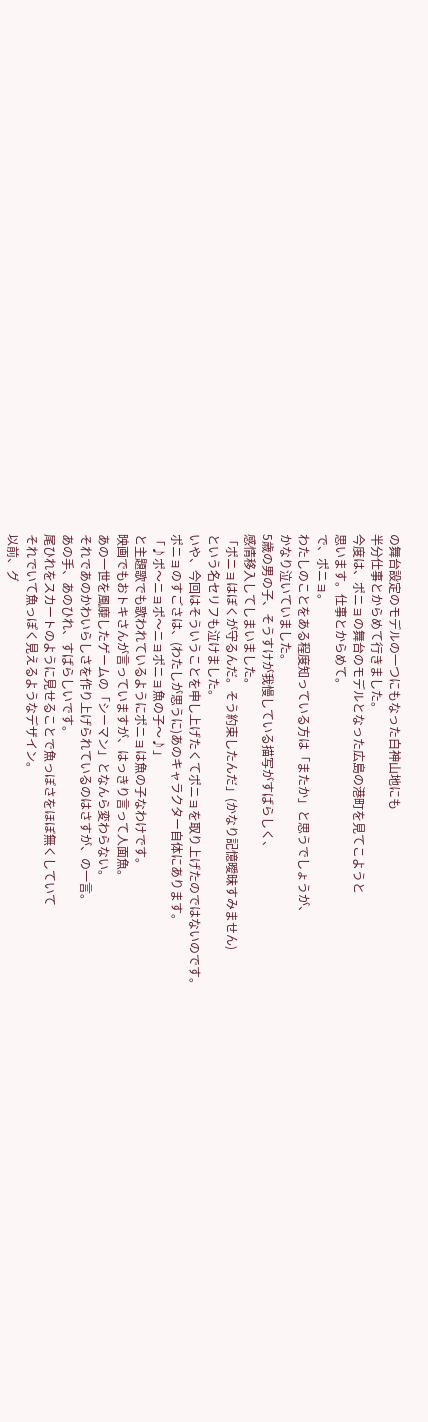の舞台設定のモデルの一つにもなった白神山地にも
半分仕事とからめて行きました。
今度は、ポニョの舞台のモデルとなった広島の港町を見てこようと
思います。仕事とからめて。
で、ポニョ。
わたしのことをある程度知っている方は「またか」と思うでしょうが、
かなり泣いていました。
5歳の男の子、そうすけが我慢している描写がすばらしく、
感情移入してしまいました。
「ポニョはぼくが守るんだ。そう約束したんだ」(かなり記憶曖昧すみません)
という名セリフも泣けました。
いや、今回はそういうことを申し上げたくてポニョを取り上げたのではないのです。
ポニョのすごさは、(わたしが思うに)あのキャラクター自体にあります。
「♪ポ〜ニョポ〜ニョポニョ魚の子〜♪」
と主題歌でも歌われているようにポニョは魚の子なわけです。
映画でもおトキさんが言っていますが、はっきり言って人面魚。
あの一世を風靡したゲームの「シーマン」となんら変わらない。
それであのかわいらしさを作り上げられているのはさすが、の一言。
あの手、あのひれ、すばらしいです。
尾ひれをスカートのように見せることで魚っぽさをほぼ無くしていて
それでいて魚っぽく見えるようなデザイン。
以前、グ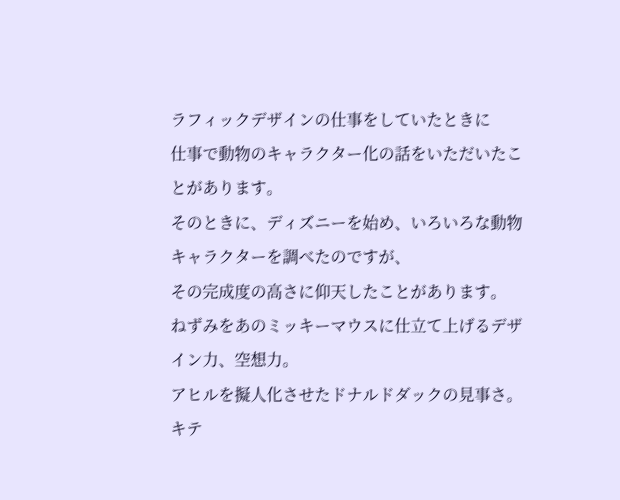ラフィックデザインの仕事をしていたときに
仕事で動物のキャラクター化の話をいただいたことがあります。
そのときに、ディズニーを始め、いろいろな動物キャラクターを調べたのですが、
その完成度の高さに仰天したことがあります。
ねずみをあのミッキーマウスに仕立て上げるデザイン力、空想力。
アヒルを擬人化させたドナルドダックの見事さ。
キテ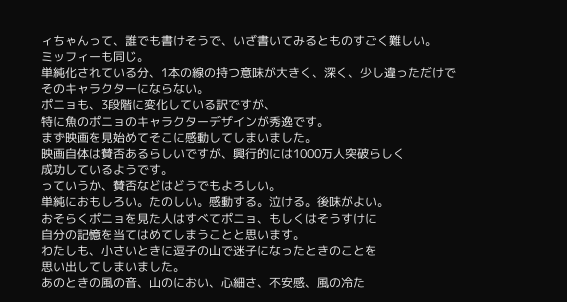ィちゃんって、誰でも書けそうで、いざ書いてみるとものすごく難しい。
ミッフィーも同じ。
単純化されている分、1本の線の持つ意味が大きく、深く、少し違っただけで
そのキャラクターにならない。
ポニョも、3段階に変化している訳ですが、
特に魚のポニョのキャラクターデザインが秀逸です。
まず映画を見始めてそこに感動してしまいました。
映画自体は賛否あるらしいですが、興行的には1000万人突破らしく
成功しているようです。
っていうか、賛否などはどうでもよろしい。
単純におもしろい。たのしい。感動する。泣ける。後味がよい。
おそらくポニョを見た人はすべてポニョ、もしくはそうすけに
自分の記憶を当てはめてしまうことと思います。
わたしも、小さいときに逗子の山で迷子になったときのことを
思い出してしまいました。
あのときの風の音、山のにおい、心細さ、不安感、風の冷た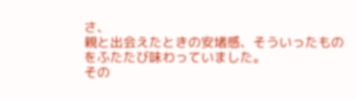さ、
親と出会えたときの安堵感、そういったものをふたたび味わっていました。
その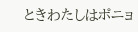ときわたしはポニョ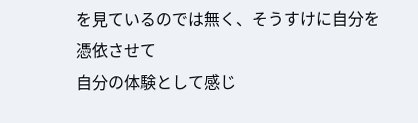を見ているのでは無く、そうすけに自分を憑依させて
自分の体験として感じ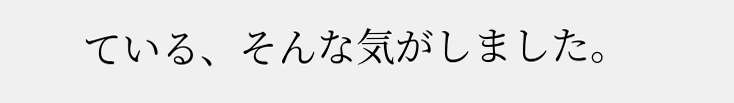ている、そんな気がしました。